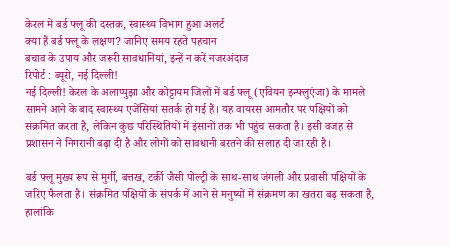केरल में बर्ड फ्लू की दस्तक, स्वास्थ्य विभाग हुआ अलर्ट
क्या हैं बर्ड फ्लू के लक्षण? जानिए समय रहते पहचान
बचाव के उपाय और जरूरी सावधानियां, इन्हें न करें नजरअंदाज
रिपोर्ट : ब्यूरो, नई दिल्ली!
नई दिल्ली! केरल के अलाप्पुझा और कोट्टायम जिलों में बर्ड फ्लू (एवियन इन्फ्लुएंजा) के मामले सामने आने के बाद स्वास्थ्य एजेंसियां सतर्क हो गई हैं। यह वायरस आमतौर पर पक्षियों को संक्रमित करता है, लेकिन कुछ परिस्थितियों में इंसानों तक भी पहुंच सकता है। इसी वजह से प्रशासन ने निगरानी बढ़ा दी है और लोगों को सावधानी बरतने की सलाह दी जा रही है।

बर्ड फ्लू मुख्य रूप से मुर्गी, बत्तख, टर्की जैसी पोल्ट्री के साथ-साथ जंगली और प्रवासी पक्षियों के जरिए फैलता है। संक्रमित पक्षियों के संपर्क में आने से मनुष्यों में संक्रमण का खतरा बढ़ सकता है, हालांकि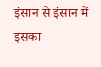इंसान से इंसान में इसका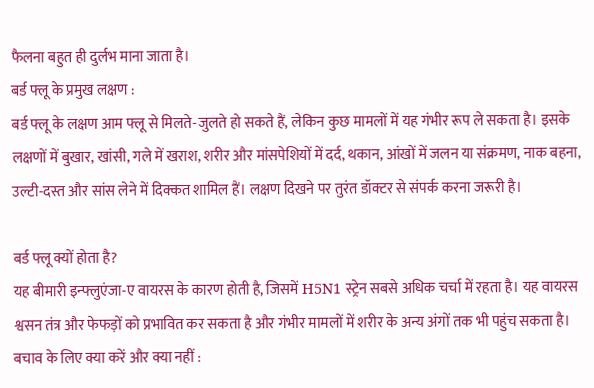फैलना बहुत ही दुर्लभ माना जाता है।
बर्ड फ्लू के प्रमुख लक्षण :
बर्ड फ्लू के लक्षण आम फ्लू से मिलते-जुलते हो सकते हैं, लेकिन कुछ मामलों में यह गंभीर रूप ले सकता है। इसके लक्षणों में बुखार, खांसी, गले में खराश, शरीर और मांसपेशियों में दर्द, थकान, आंखों में जलन या संक्रमण, नाक बहना, उल्टी-दस्त और सांस लेने में दिक्कत शामिल हैं। लक्षण दिखने पर तुरंत डॉक्टर से संपर्क करना जरूरी है।

बर्ड फ्लू क्यों होता है?
यह बीमारी इन्फ्लुएंजा-ए वायरस के कारण होती है, जिसमें H5N1 स्ट्रेन सबसे अधिक चर्चा में रहता है। यह वायरस श्वसन तंत्र और फेफड़ों को प्रभावित कर सकता है और गंभीर मामलों में शरीर के अन्य अंगों तक भी पहुंच सकता है।
बचाव के लिए क्या करें और क्या नहीं :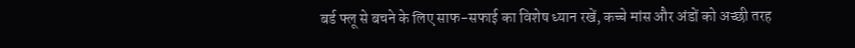बर्ड फ्लू से बचने के लिए साफ-सफाई का विशेष ध्यान रखें, कच्चे मांस और अंडों को अच्छी तरह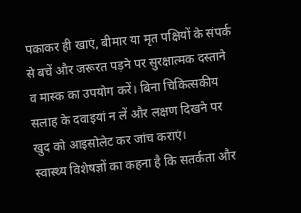पकाकर ही खाएं, बीमार या मृत पक्षियों के संपर्क से बचें और जरूरत पड़ने पर सुरक्षात्मक दस्ताने व मास्क का उपयोग करें। बिना चिकित्सकीय सलाह के दवाइयां न लें और लक्षण दिखने पर खुद को आइसोलेट कर जांच कराएं।
स्वास्थ्य विशेषज्ञों का कहना है कि सतर्कता और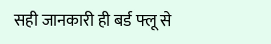सही जानकारी ही बर्ड फ्लू से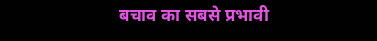बचाव का सबसे प्रभावी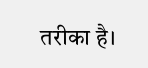तरीका है।